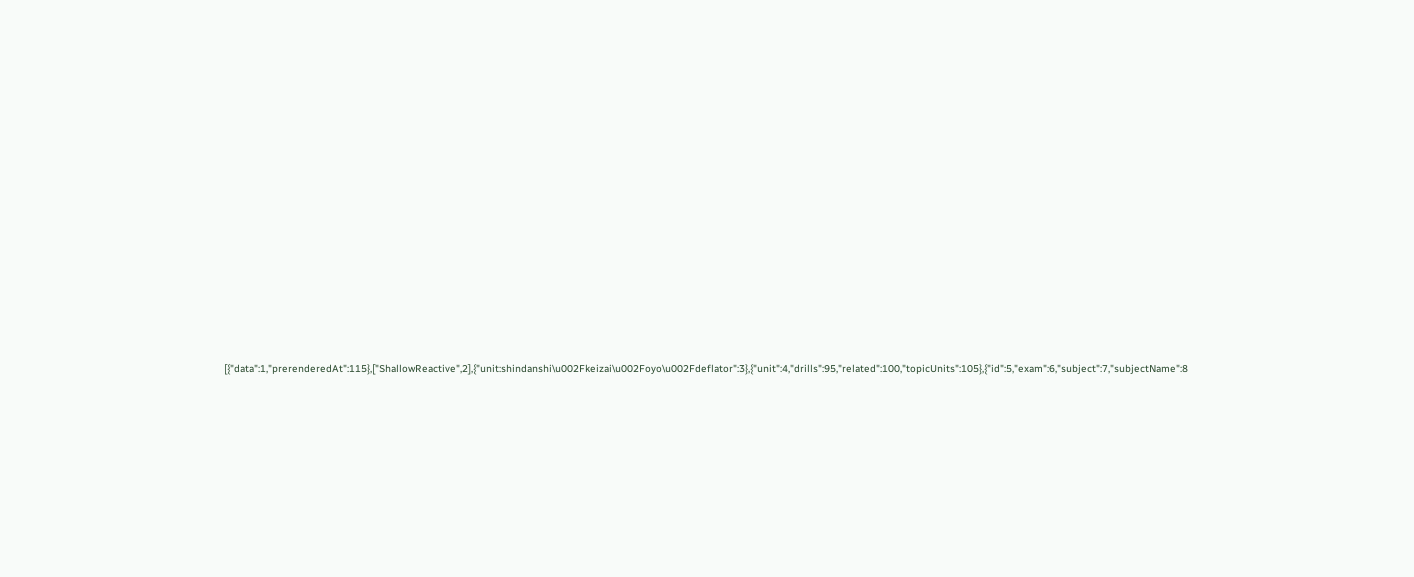[{"data":1,"prerenderedAt":115},["ShallowReactive",2],{"unit:shindanshi\u002Fkeizai\u002Foyo\u002Fdeflator":3},{"unit":4,"drills":95,"related":100,"topicUnits":105},{"id":5,"exam":6,"subject":7,"subjectName":8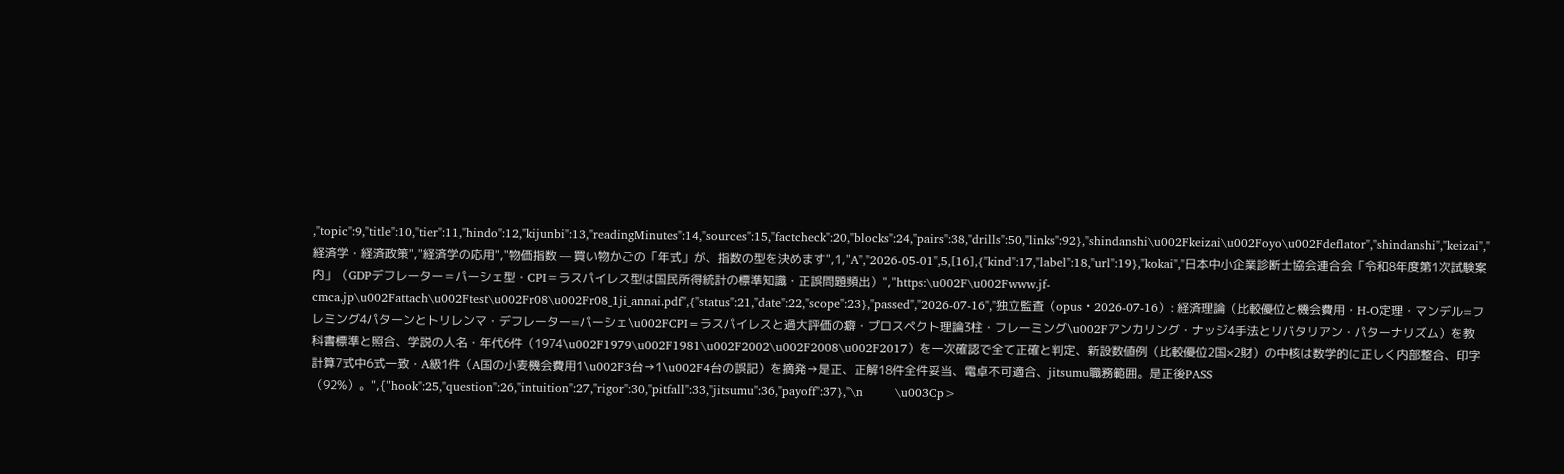,"topic":9,"title":10,"tier":11,"hindo":12,"kijunbi":13,"readingMinutes":14,"sources":15,"factcheck":20,"blocks":24,"pairs":38,"drills":50,"links":92},"shindanshi\u002Fkeizai\u002Foyo\u002Fdeflator","shindanshi","keizai","経済学・経済政策","経済学の応用","物価指数 — 買い物かごの「年式」が、指数の型を決めます",1,"A","2026-05-01",5,[16],{"kind":17,"label":18,"url":19},"kokai","日本中小企業診断士協会連合会「令和8年度第1次試験案内」（GDPデフレーター＝パーシェ型・CPI＝ラスパイレス型は国民所得統計の標準知識・正誤問題頻出）","https:\u002F\u002Fwww.jf-cmca.jp\u002Fattach\u002Ftest\u002Fr08\u002Fr08_1ji_annai.pdf",{"status":21,"date":22,"scope":23},"passed","2026-07-16","独立監査（opus・2026-07-16）: 経済理論（比較優位と機会費用・H-O定理・マンデル=フレミング4パターンとトリレンマ・デフレーター=パーシェ\u002FCPI=ラスパイレスと過大評価の癖・プロスペクト理論3柱・フレーミング\u002Fアンカリング・ナッジ4手法とリバタリアン・パターナリズム）を教科書標準と照合、学説の人名・年代6件（1974\u002F1979\u002F1981\u002F2002\u002F2008\u002F2017）を一次確認で全て正確と判定、新設数値例（比較優位2国×2財）の中核は数学的に正しく内部整合、印字計算7式中6式一致・A級1件（A国の小麦機会費用1\u002F3台→1\u002F4台の誤記）を摘発→是正、正解18件全件妥当、電卓不可適合、jitsumu職務範囲。是正後PASS（92%）。",{"hook":25,"question":26,"intuition":27,"rigor":30,"pitfall":33,"jitsumu":36,"payoff":37},"\n        \u003Cp>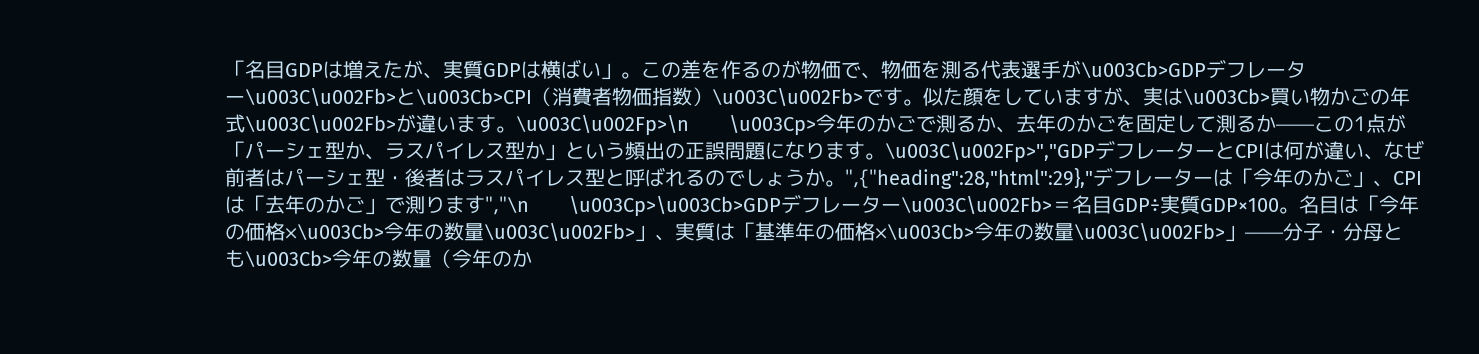「名目GDPは増えたが、実質GDPは横ばい」。この差を作るのが物価で、物価を測る代表選手が\u003Cb>GDPデフレーター\u003C\u002Fb>と\u003Cb>CPI（消費者物価指数）\u003C\u002Fb>です。似た顔をしていますが、実は\u003Cb>買い物かごの年式\u003C\u002Fb>が違います。\u003C\u002Fp>\n        \u003Cp>今年のかごで測るか、去年のかごを固定して測るか——この1点が「パーシェ型か、ラスパイレス型か」という頻出の正誤問題になります。\u003C\u002Fp>","GDPデフレーターとCPIは何が違い、なぜ前者はパーシェ型・後者はラスパイレス型と呼ばれるのでしょうか。",{"heading":28,"html":29},"デフレーターは「今年のかご」、CPIは「去年のかご」で測ります","\n        \u003Cp>\u003Cb>GDPデフレーター\u003C\u002Fb>＝名目GDP÷実質GDP×100。名目は「今年の価格×\u003Cb>今年の数量\u003C\u002Fb>」、実質は「基準年の価格×\u003Cb>今年の数量\u003C\u002Fb>」——分子・分母とも\u003Cb>今年の数量（今年のか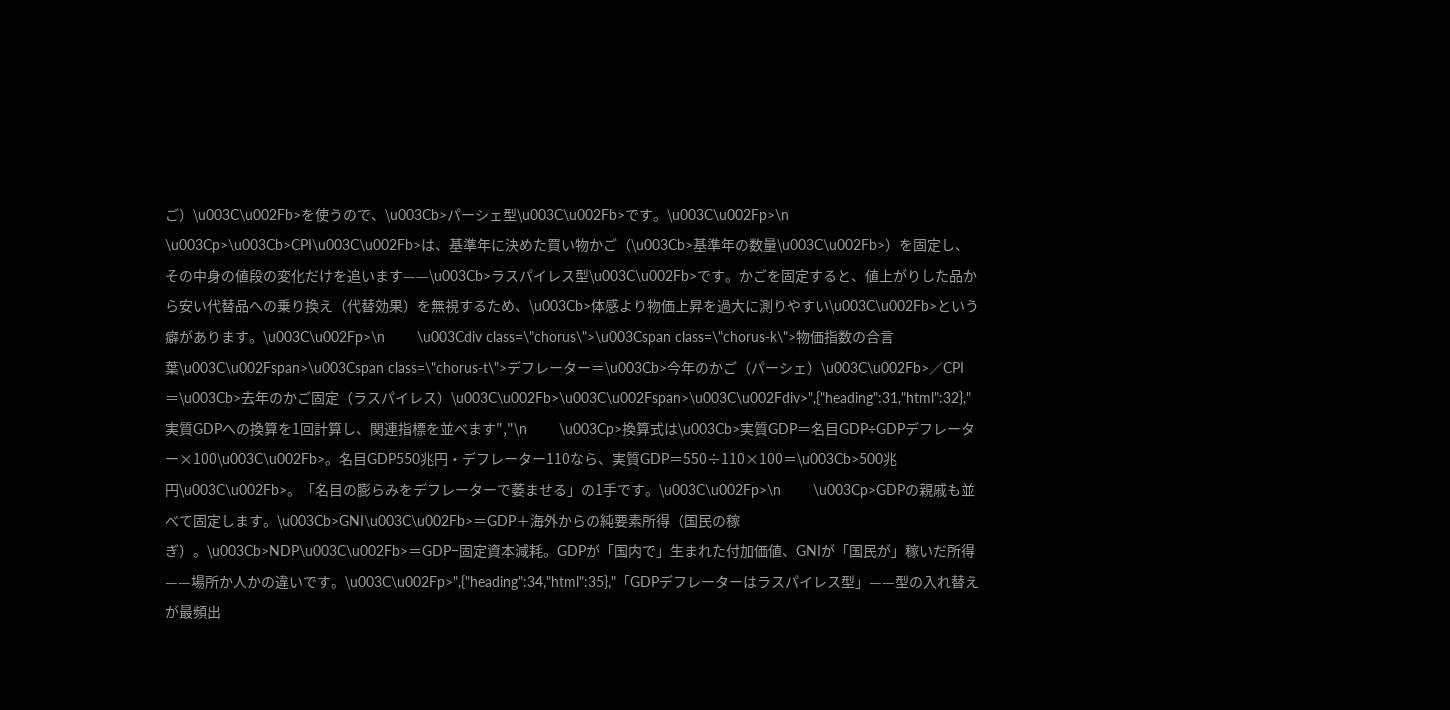ご）\u003C\u002Fb>を使うので、\u003Cb>パーシェ型\u003C\u002Fb>です。\u003C\u002Fp>\n        \u003Cp>\u003Cb>CPI\u003C\u002Fb>は、基準年に決めた買い物かご（\u003Cb>基準年の数量\u003C\u002Fb>）を固定し、その中身の値段の変化だけを追います——\u003Cb>ラスパイレス型\u003C\u002Fb>です。かごを固定すると、値上がりした品から安い代替品への乗り換え（代替効果）を無視するため、\u003Cb>体感より物価上昇を過大に測りやすい\u003C\u002Fb>という癖があります。\u003C\u002Fp>\n        \u003Cdiv class=\"chorus\">\u003Cspan class=\"chorus-k\">物価指数の合言葉\u003C\u002Fspan>\u003Cspan class=\"chorus-t\">デフレーター＝\u003Cb>今年のかご（パーシェ）\u003C\u002Fb>／CPI＝\u003Cb>去年のかご固定（ラスパイレス）\u003C\u002Fb>\u003C\u002Fspan>\u003C\u002Fdiv>",{"heading":31,"html":32},"実質GDPへの換算を1回計算し、関連指標を並べます","\n        \u003Cp>換算式は\u003Cb>実質GDP＝名目GDP÷GDPデフレーター×100\u003C\u002Fb>。名目GDP550兆円・デフレーター110なら、実質GDP＝550÷110×100＝\u003Cb>500兆円\u003C\u002Fb>。「名目の膨らみをデフレーターで萎ませる」の1手です。\u003C\u002Fp>\n        \u003Cp>GDPの親戚も並べて固定します。\u003Cb>GNI\u003C\u002Fb>＝GDP＋海外からの純要素所得（国民の稼ぎ）。\u003Cb>NDP\u003C\u002Fb>＝GDP−固定資本減耗。GDPが「国内で」生まれた付加価値、GNIが「国民が」稼いだ所得——場所か人かの違いです。\u003C\u002Fp>",{"heading":34,"html":35},"「GDPデフレーターはラスパイレス型」——型の入れ替えが最頻出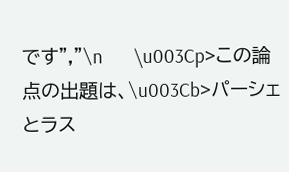です","\n        \u003Cp>この論点の出題は、\u003Cb>パーシェとラス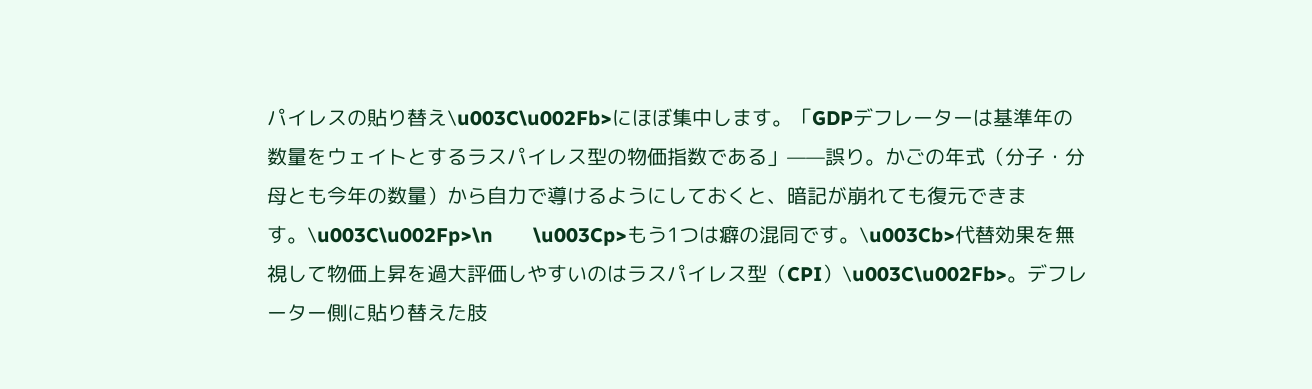パイレスの貼り替え\u003C\u002Fb>にほぼ集中します。「GDPデフレーターは基準年の数量をウェイトとするラスパイレス型の物価指数である」——誤り。かごの年式（分子・分母とも今年の数量）から自力で導けるようにしておくと、暗記が崩れても復元できます。\u003C\u002Fp>\n        \u003Cp>もう1つは癖の混同です。\u003Cb>代替効果を無視して物価上昇を過大評価しやすいのはラスパイレス型（CPI）\u003C\u002Fb>。デフレーター側に貼り替えた肢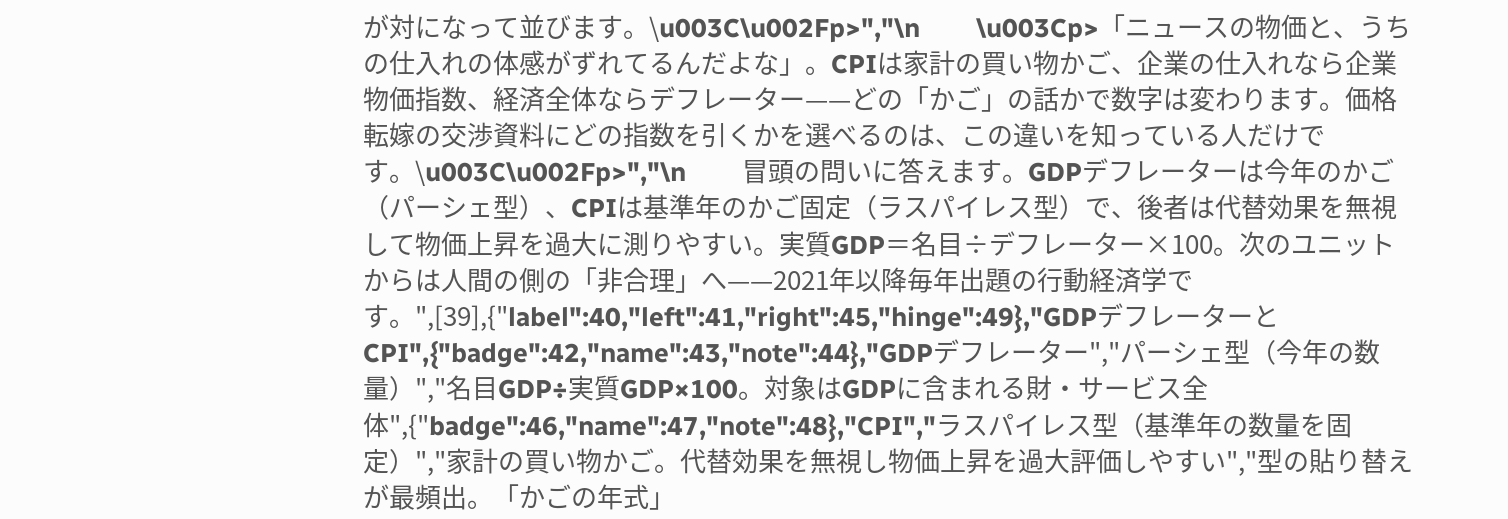が対になって並びます。\u003C\u002Fp>","\n        \u003Cp>「ニュースの物価と、うちの仕入れの体感がずれてるんだよな」。CPIは家計の買い物かご、企業の仕入れなら企業物価指数、経済全体ならデフレーター——どの「かご」の話かで数字は変わります。価格転嫁の交渉資料にどの指数を引くかを選べるのは、この違いを知っている人だけです。\u003C\u002Fp>","\n        冒頭の問いに答えます。GDPデフレーターは今年のかご（パーシェ型）、CPIは基準年のかご固定（ラスパイレス型）で、後者は代替効果を無視して物価上昇を過大に測りやすい。実質GDP＝名目÷デフレーター×100。次のユニットからは人間の側の「非合理」へ——2021年以降毎年出題の行動経済学です。",[39],{"label":40,"left":41,"right":45,"hinge":49},"GDPデフレーターとCPI",{"badge":42,"name":43,"note":44},"GDPデフレーター","パーシェ型（今年の数量）","名目GDP÷実質GDP×100。対象はGDPに含まれる財・サービス全体",{"badge":46,"name":47,"note":48},"CPI","ラスパイレス型（基準年の数量を固定）","家計の買い物かご。代替効果を無視し物価上昇を過大評価しやすい","型の貼り替えが最頻出。「かごの年式」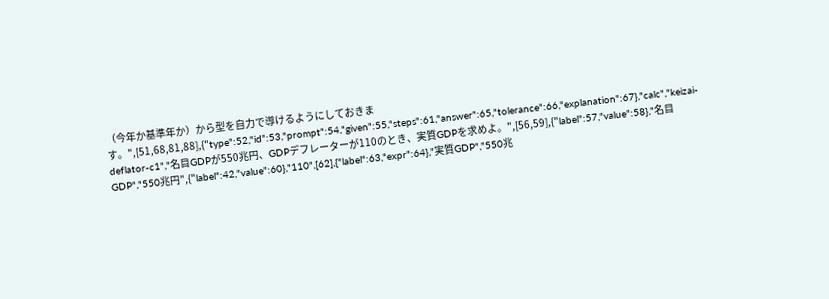（今年か基準年か）から型を自力で導けるようにしておきます。",[51,68,81,88],{"type":52,"id":53,"prompt":54,"given":55,"steps":61,"answer":65,"tolerance":66,"explanation":67},"calc","keizai-deflator-c1","名目GDPが550兆円、GDPデフレーターが110のとき、実質GDPを求めよ。",[56,59],{"label":57,"value":58},"名目GDP","550兆円",{"label":42,"value":60},"110",[62],{"label":63,"expr":64},"実質GDP","550兆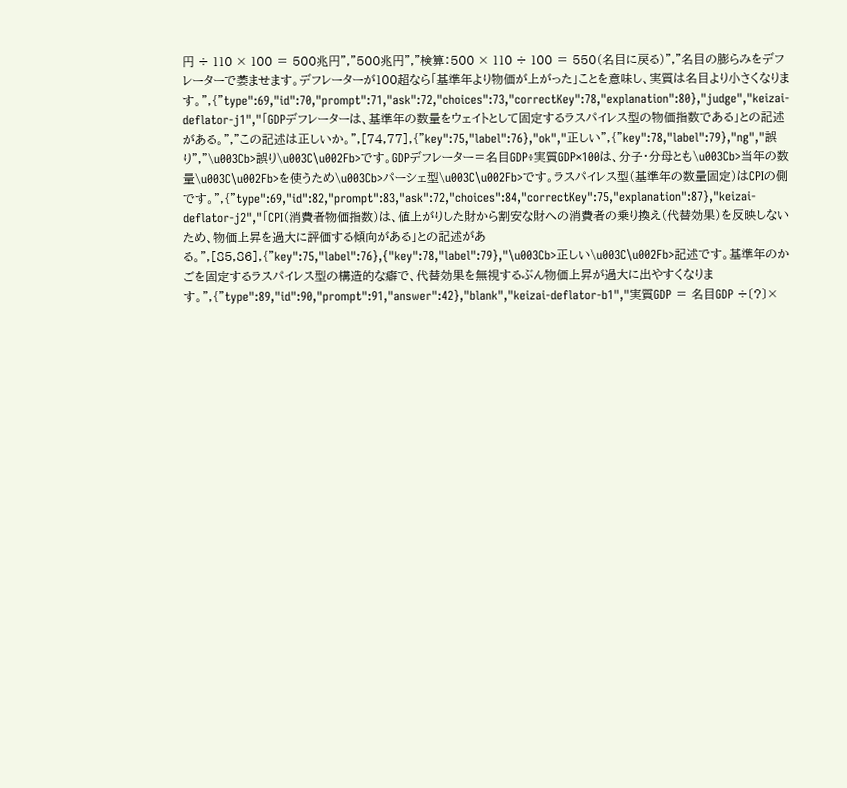円 ÷ 110 × 100 ＝ 500兆円","500兆円","検算：500 × 110 ÷ 100 ＝ 550（名目に戻る）","名目の膨らみをデフレーターで萎ませます。デフレーターが100超なら「基準年より物価が上がった」ことを意味し、実質は名目より小さくなります。",{"type":69,"id":70,"prompt":71,"ask":72,"choices":73,"correctKey":78,"explanation":80},"judge","keizai-deflator-j1","「GDPデフレーターは、基準年の数量をウェイトとして固定するラスパイレス型の物価指数である」との記述がある。","この記述は正しいか。",[74,77],{"key":75,"label":76},"ok","正しい",{"key":78,"label":79},"ng","誤り","\u003Cb>誤り\u003C\u002Fb>です。GDPデフレーター＝名目GDP÷実質GDP×100は、分子・分母とも\u003Cb>当年の数量\u003C\u002Fb>を使うため\u003Cb>パーシェ型\u003C\u002Fb>です。ラスパイレス型（基準年の数量固定）はCPIの側です。",{"type":69,"id":82,"prompt":83,"ask":72,"choices":84,"correctKey":75,"explanation":87},"keizai-deflator-j2","「CPI（消費者物価指数）は、値上がりした財から割安な財への消費者の乗り換え（代替効果）を反映しないため、物価上昇を過大に評価する傾向がある」との記述がある。",[85,86],{"key":75,"label":76},{"key":78,"label":79},"\u003Cb>正しい\u003C\u002Fb>記述です。基準年のかごを固定するラスパイレス型の構造的な癖で、代替効果を無視するぶん物価上昇が過大に出やすくなります。",{"type":89,"id":90,"prompt":91,"answer":42},"blank","keizai-deflator-b1","実質GDP ＝ 名目GDP ÷〔?〕×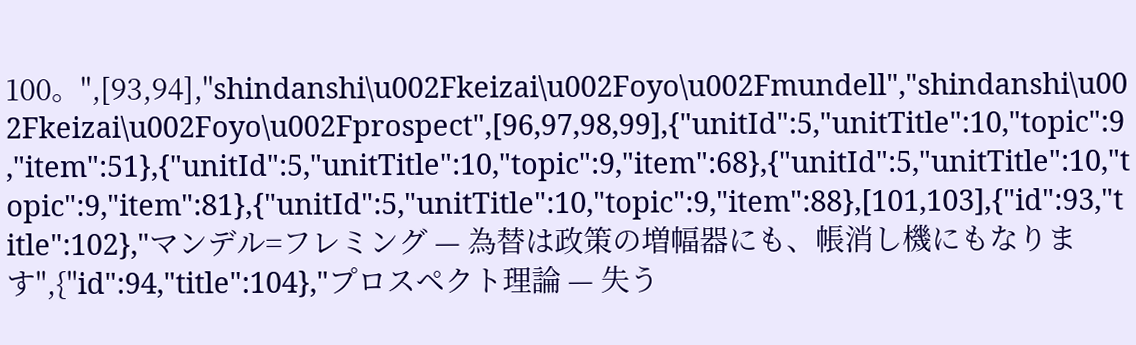100。",[93,94],"shindanshi\u002Fkeizai\u002Foyo\u002Fmundell","shindanshi\u002Fkeizai\u002Foyo\u002Fprospect",[96,97,98,99],{"unitId":5,"unitTitle":10,"topic":9,"item":51},{"unitId":5,"unitTitle":10,"topic":9,"item":68},{"unitId":5,"unitTitle":10,"topic":9,"item":81},{"unitId":5,"unitTitle":10,"topic":9,"item":88},[101,103],{"id":93,"title":102},"マンデル=フレミング — 為替は政策の増幅器にも、帳消し機にもなります",{"id":94,"title":104},"プロスペクト理論 — 失う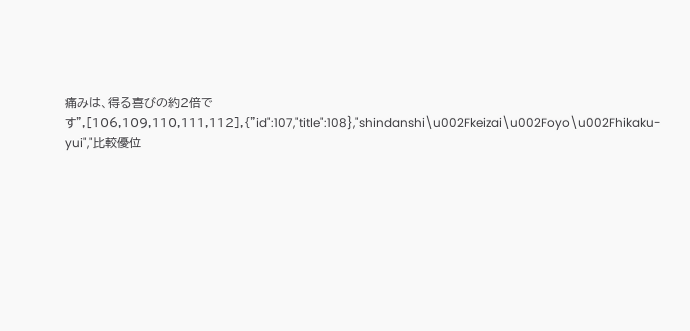痛みは、得る喜びの約2倍です",[106,109,110,111,112],{"id":107,"title":108},"shindanshi\u002Fkeizai\u002Foyo\u002Fhikaku-yui","比較優位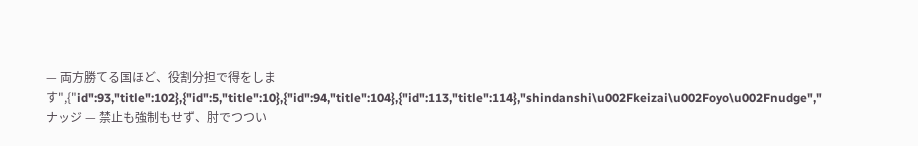— 両方勝てる国ほど、役割分担で得をします",{"id":93,"title":102},{"id":5,"title":10},{"id":94,"title":104},{"id":113,"title":114},"shindanshi\u002Fkeizai\u002Foyo\u002Fnudge","ナッジ — 禁止も強制もせず、肘でつつい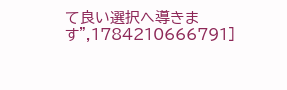て良い選択へ導きます",1784210666791]